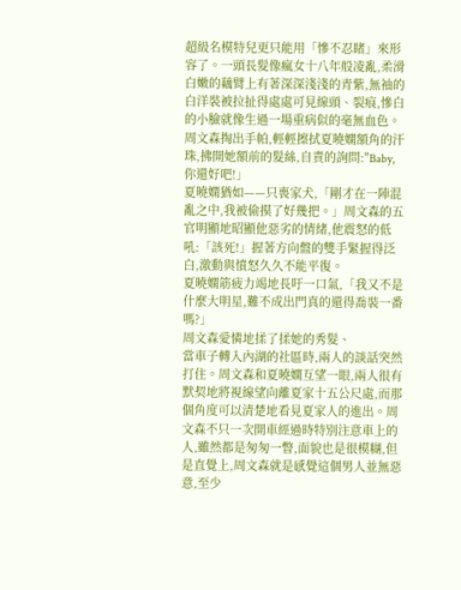超級名模特兒更只能用「慘不忍睹」來形容了。一頭長髮像瘋女十八年般凌亂,柔滑白嫩的藕臂上有著深深淺淺的青紫,無袖的白洋裝被拉扯得處處可見線頭、裂痕,慘白的小臉就像生過一場重病似的毫無血色。
周文森掏出手帕,輕輕擦拭夏曉嫻額角的汗珠,拂開她額前的髮絲,自責的詢問:"Baby,你還好吧!」
夏曉嫻猶如——只喪家犬,「剛才在一陣混亂之中,我被偷摸了好幾把。」周文森的五官明顯地昭顯他惡劣的情緒,他震怒的低吼:「該死!」握著方向盤的雙手緊握得泛白,激動與憤怒久久不能平復。
夏曉嫻筋疲力竭地長吁一口氣,「我又不是什麼大明星,難不成出門真的還得喬裝一番嗎?」
周文森愛憐地揉了揉她的秀髮、
當車子轉入內湖的社區時,兩人的談話突然打住。周文森和夏曉嫻互望一眼,兩人很有默契地將視線望向離夏家十五公尺處,而那個角度可以清楚地看見夏家人的進出。周文森不只一次開車經過時特別注意車上的人,雖然都是匆匆一瞥,面貌也是很模糊,但是直覺上,周文森就是感覺這個男人並無惡意,至少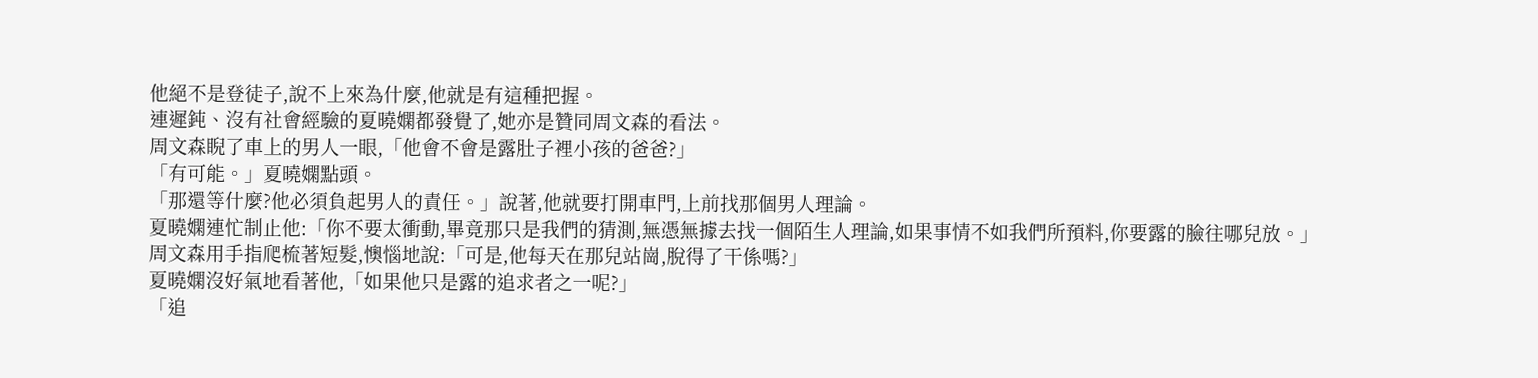他絕不是登徒子,說不上來為什麼,他就是有這種把握。
連遲鈍、沒有社會經驗的夏曉嫻都發覺了,她亦是贊同周文森的看法。
周文森睨了車上的男人一眼,「他會不會是露肚子裡小孩的爸爸?」
「有可能。」夏曉嫻點頭。
「那還等什麼?他必須負起男人的責任。」說著,他就要打開車門,上前找那個男人理論。
夏曉嫻連忙制止他:「你不要太衝動,畢竟那只是我們的猜測,無憑無據去找一個陌生人理論,如果事情不如我們所預料,你要露的臉往哪兒放。」
周文森用手指爬梳著短髮,懊惱地說:「可是,他每天在那兒站崗,脫得了干係嗎?」
夏曉嫻沒好氣地看著他,「如果他只是露的追求者之一呢?」
「追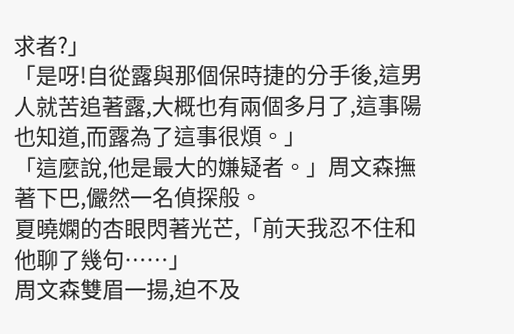求者?」
「是呀!自從露與那個保時捷的分手後,這男人就苦追著露,大概也有兩個多月了,這事陽也知道,而露為了這事很煩。」
「這麼說,他是最大的嫌疑者。」周文森撫著下巴,儼然一名偵探般。
夏曉嫻的杏眼閃著光芒,「前天我忍不住和他聊了幾句……」
周文森雙眉一揚,迫不及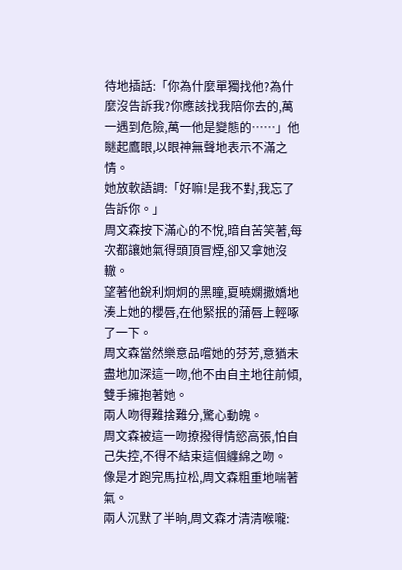待地插話:「你為什麼單獨找他?為什麼沒告訴我?你應該找我陪你去的,萬一遇到危險,萬一他是變態的……」他瞇起鷹眼,以眼神無聲地表示不滿之情。
她放軟語調:「好嘛!是我不對,我忘了告訴你。」
周文森按下滿心的不悅,暗自苦笑著,每次都讓她氣得頭頂冒煙,卻又拿她沒轍。
望著他銳利炯炯的黑瞳,夏曉嫻撒嬌地湊上她的櫻唇,在他緊抿的蒲唇上輕啄了一下。
周文森當然樂意品嚐她的芬芳,意猶未盡地加深這一吻,他不由自主地往前傾,雙手擁抱著她。
兩人吻得難捨難分,驚心動魄。
周文森被這一吻撩撥得情慾高張,怕自己失控,不得不結束這個纏綿之吻。
像是才跑完馬拉松,周文森粗重地喘著氣。
兩人沉默了半晌,周文森才清清喉嚨: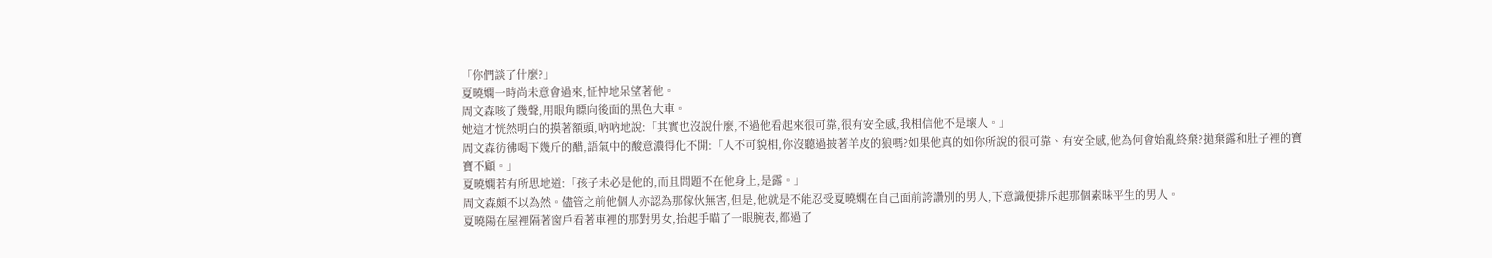「你們談了什麼?」
夏曉嫻一時尚未意會過來,怔忡地呆望著他。
周文森咳了幾聲,用眼角瞟向後面的黑色大車。
她這才恍然明白的摸著額頭,吶吶地說:「其實也沒說什麼,不過他看起來很可靠,很有安全感,我相信他不是壞人。」
周文森彷彿喝下幾斤的醋,語氣中的酸意濃得化不開:「人不可貌相,你沒聽過披著羊皮的狼嗎?如果他真的如你所說的很可靠、有安全感,他為何會始亂終棄?拋棄露和肚子裡的寶寶不顧。」
夏曉嫻若有所思地道:「孩子未必是他的,而且問題不在他身上,是露。」
周文森頗不以為然。儘管之前他個人亦認為那傢伙無害,但是,他就是不能忍受夏曉嫻在自己面前誇讚別的男人,下意識便排斥起那個素昧平生的男人。
夏曉陽在屋裡隔著窗戶看著車裡的那對男女,抬起手瞄了一眼腕表,都過了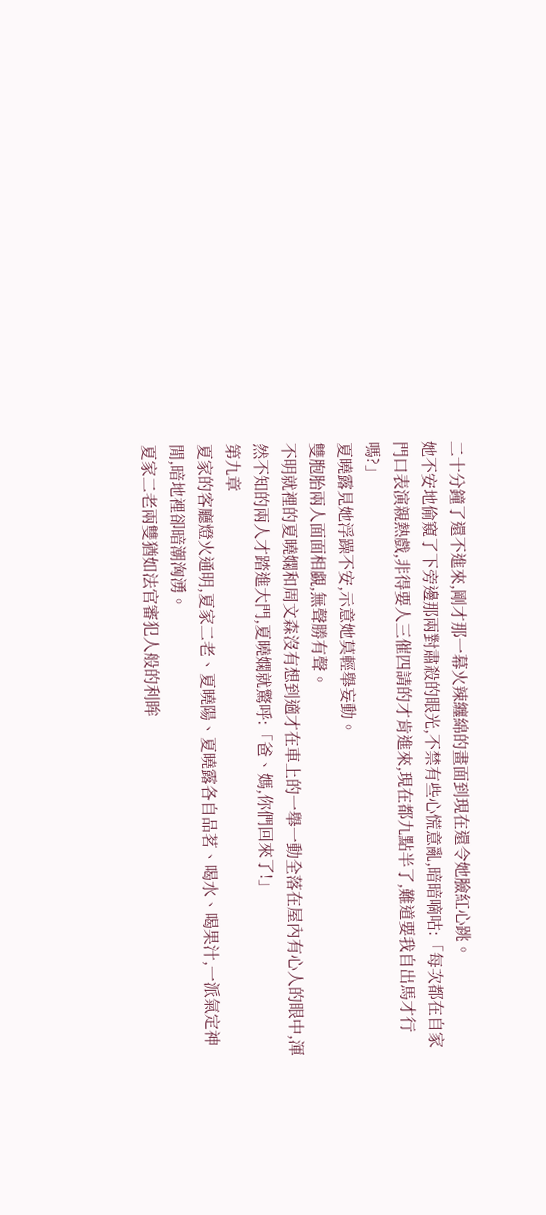二十分鐘了還不進來,剛才那一幕火辣纏綿的畫面到現在還令她臉紅心跳。
她不安地偷窺了下旁邊那兩對肅殺的眼光,不禁有些心慌意亂,暗暗嘀咕:「每次都在自家門口表演親熱戲,非得要人三催四請的才肯進來,現在都九點半了,難道要我自出馬才行嗎?」
夏曉露見她浮躁不安,示意她莫輕舉妄動。
雙胞胎兩人面面相覷,無聲勝有聲。
不明就裡的夏曉嫻和周文森沒有想到適才在車上的一舉一動全落在屋內有心人的眼中,渾然不知的兩人才踏進大門,夏曉嫻就驚呼:「爸、媽,你們回來了!」
第九章
夏家的客廳燈火通明,夏家二老、夏曉陽、夏曉露各自品茗、喝水、喝果汁,一派氣定神閒,暗地裡卻暗潮洶湧。
夏家二老兩雙猶如法官審犯人般的利眸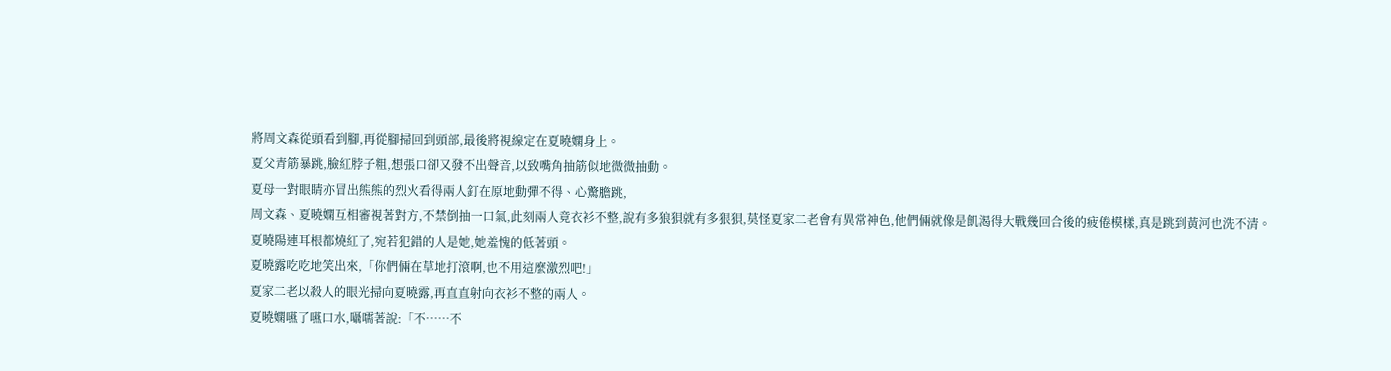將周文森從頭看到腳,再從腳掃回到頭部,最後將視線定在夏曉嫻身上。
夏父青筋暴跳,臉紅脖子粗,想張口卻又發不出聲音,以致嘴角抽筋似地微微抽動。
夏母一對眼睛亦冒出熊熊的烈火看得兩人釘在原地動彈不得、心驚膽跳,
周文森、夏曉嫻互相審視著對方,不禁倒抽一口氣,此刻兩人竟衣衫不整,說有多狼狽就有多狠狽,莫怪夏家二老會有異常神色,他們倆就像是飢渴得大戰幾回合後的疲倦模樣,真是跳到黃河也洗不清。
夏曉陽連耳根都燒紅了,宛若犯錯的人是她,她羞愧的低著頭。
夏曉露吃吃地笑出來,「你們倆在草地打滾啊,也不用這麼激烈吧!」
夏家二老以殺人的眼光掃向夏曉露,再直直射向衣衫不整的兩人。
夏曉嫻嚥了嚥口水,囁嚅著說:「不……不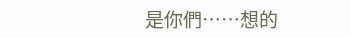是你們……想的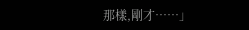那樣,剛才……」